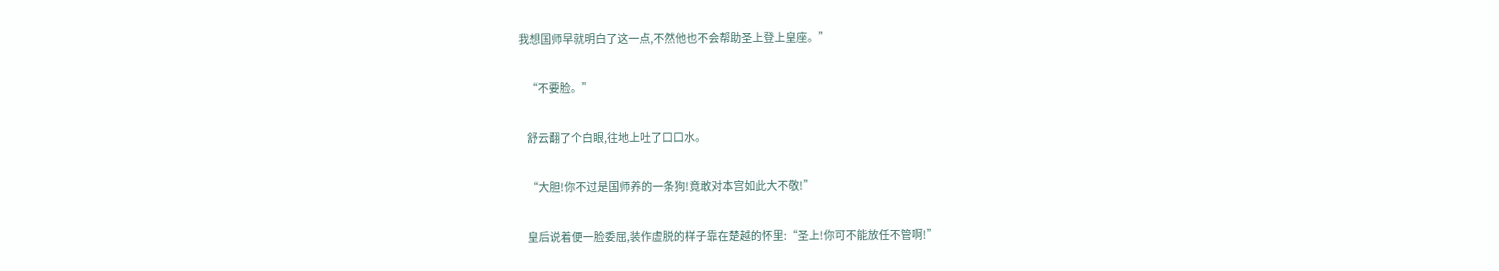我想国师早就明白了这一点,不然他也不会帮助圣上登上皇座。”

    “不要脸。”

    舒云翻了个白眼,往地上吐了口口水。

    “大胆!你不过是国师养的一条狗!竟敢对本宫如此大不敬!”

    皇后说着便一脸委屈,装作虚脱的样子靠在楚越的怀里:“圣上!你可不能放任不管啊!”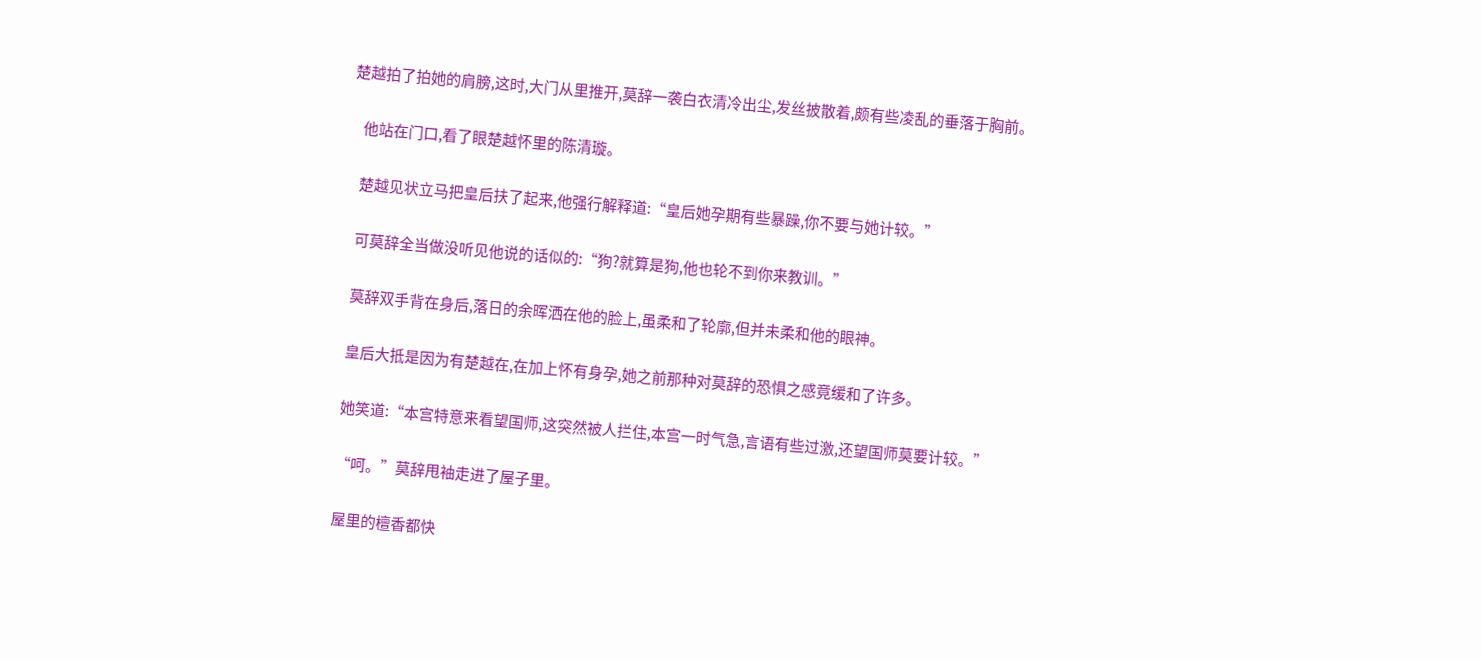楚越拍了拍她的肩膀,这时,大门从里推开,莫辞一袭白衣清冷出尘,发丝披散着,颇有些凌乱的垂落于胸前。

    他站在门口,看了眼楚越怀里的陈清璇。

    楚越见状立马把皇后扶了起来,他强行解释道:“皇后她孕期有些暴躁,你不要与她计较。”

    可莫辞全当做没听见他说的话似的:“狗?就算是狗,他也轮不到你来教训。”

    莫辞双手背在身后,落日的余晖洒在他的脸上,虽柔和了轮廓,但并未柔和他的眼神。

    皇后大抵是因为有楚越在,在加上怀有身孕,她之前那种对莫辞的恐惧之感竟缓和了许多。

    她笑道:“本宫特意来看望国师,这突然被人拦住,本宫一时气急,言语有些过激,还望国师莫要计较。”

    “呵。”莫辞甩袖走进了屋子里。

    屋里的檀香都快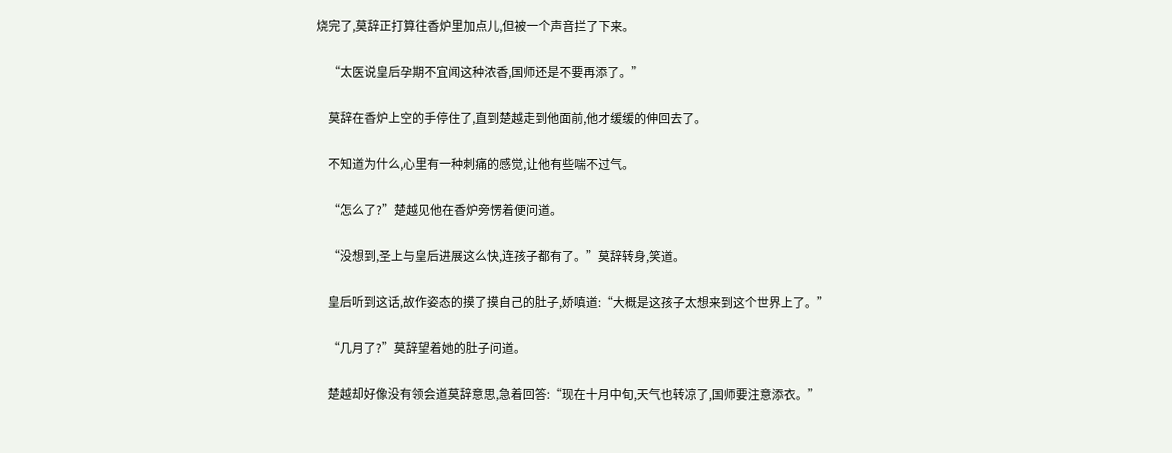烧完了,莫辞正打算往香炉里加点儿,但被一个声音拦了下来。

    “太医说皇后孕期不宜闻这种浓香,国师还是不要再添了。”

    莫辞在香炉上空的手停住了,直到楚越走到他面前,他才缓缓的伸回去了。

    不知道为什么,心里有一种刺痛的感觉,让他有些喘不过气。

    “怎么了?”楚越见他在香炉旁愣着便问道。

    “没想到,圣上与皇后进展这么快,连孩子都有了。”莫辞转身,笑道。

    皇后听到这话,故作姿态的摸了摸自己的肚子,娇嗔道:“大概是这孩子太想来到这个世界上了。”

    “几月了?”莫辞望着她的肚子问道。

    楚越却好像没有领会道莫辞意思,急着回答:“现在十月中旬,天气也转凉了,国师要注意添衣。”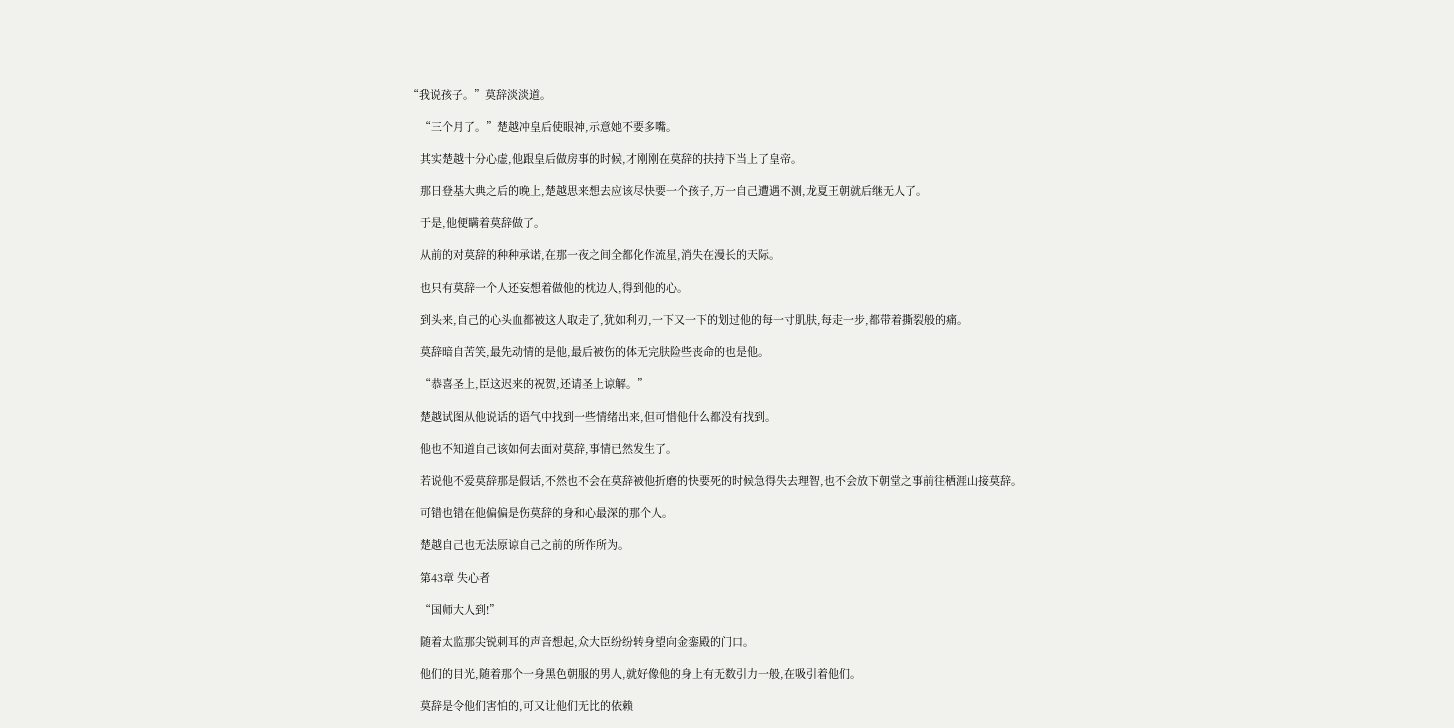“我说孩子。”莫辞淡淡道。

    “三个月了。”楚越冲皇后使眼神,示意她不要多嘴。

    其实楚越十分心虚,他跟皇后做房事的时候,才刚刚在莫辞的扶持下当上了皇帝。

    那日登基大典之后的晚上,楚越思来想去应该尽快要一个孩子,万一自己遭遇不测,龙夏王朝就后继无人了。

    于是,他便瞒着莫辞做了。

    从前的对莫辞的种种承诺,在那一夜之间全都化作流星,消失在漫长的天际。

    也只有莫辞一个人还妄想着做他的枕边人,得到他的心。

    到头来,自己的心头血都被这人取走了,犹如利刃,一下又一下的划过他的每一寸肌肤,每走一步,都带着撕裂般的痛。

    莫辞暗自苦笑,最先动情的是他,最后被伤的体无完肤险些丧命的也是他。

    “恭喜圣上,臣这迟来的祝贺,还请圣上谅解。”

    楚越试图从他说话的语气中找到一些情绪出来,但可惜他什么都没有找到。

    他也不知道自己该如何去面对莫辞,事情已然发生了。

    若说他不爱莫辞那是假话,不然也不会在莫辞被他折磨的快要死的时候急得失去理智,也不会放下朝堂之事前往栖涯山接莫辞。

    可错也错在他偏偏是伤莫辞的身和心最深的那个人。

    楚越自己也无法原谅自己之前的所作所为。

    第43章 失心者

    “国师大人到!”

    随着太监那尖锐刺耳的声音想起,众大臣纷纷转身望向金銮殿的门口。

    他们的目光,随着那个一身黑色朝服的男人,就好像他的身上有无数引力一般,在吸引着他们。

    莫辞是令他们害怕的,可又让他们无比的依赖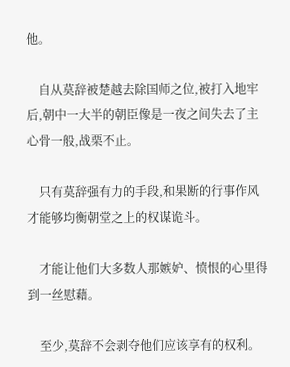他。

    自从莫辞被楚越去除国师之位,被打入地牢后,朝中一大半的朝臣像是一夜之间失去了主心骨一般,战栗不止。

    只有莫辞强有力的手段,和果断的行事作风才能够均衡朝堂之上的权谋诡斗。

    才能让他们大多数人那嫉妒、愤恨的心里得到一丝慰藉。

    至少,莫辞不会剥夺他们应该享有的权利。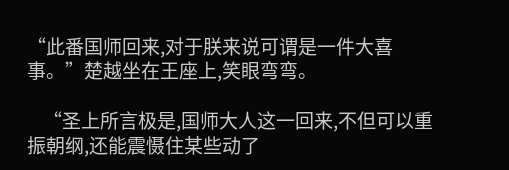“此番国师回来,对于朕来说可谓是一件大喜事。”楚越坐在王座上,笑眼弯弯。

    “圣上所言极是,国师大人这一回来,不但可以重振朝纲,还能震慑住某些动了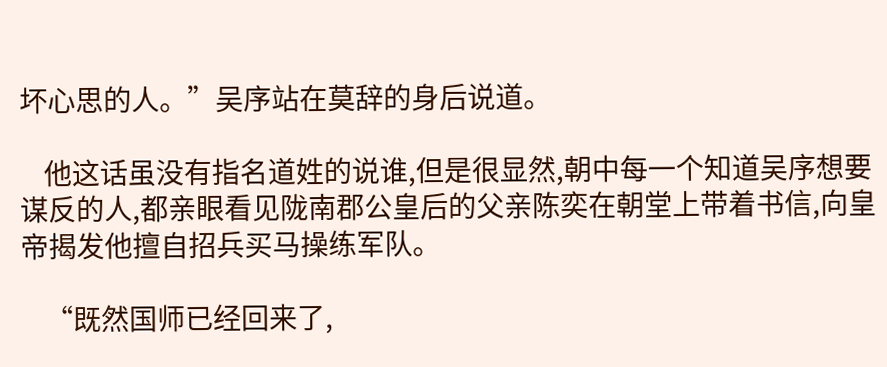坏心思的人。”吴序站在莫辞的身后说道。

    他这话虽没有指名道姓的说谁,但是很显然,朝中每一个知道吴序想要谋反的人,都亲眼看见陇南郡公皇后的父亲陈奕在朝堂上带着书信,向皇帝揭发他擅自招兵买马操练军队。

    “既然国师已经回来了,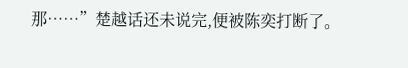那……”楚越话还未说完,便被陈奕打断了。